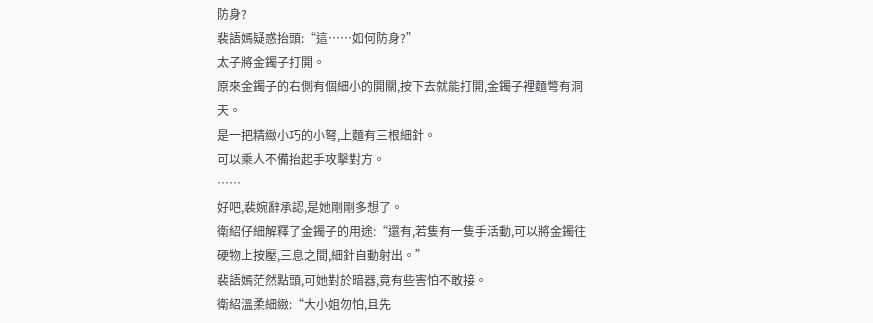防身?
裴語嫣疑惑抬頭:“這……如何防身?”
太子將金鐲子打開。
原來金鐲子的右側有個細小的開關,按下去就能打開,金鐲子裡麵彆有洞天。
是一把精緻小巧的小弩,上麵有三根細針。
可以乘人不備抬起手攻擊對方。
……
好吧,裴婉辭承認,是她剛剛多想了。
衛紹仔細解釋了金鐲子的用途:“還有,若隻有一隻手活動,可以將金鐲往硬物上按壓,三息之間,細針自動射出。”
裴語嫣茫然點頭,可她對於暗器,竟有些害怕不敢接。
衛紹溫柔細緻:“大小姐勿怕,且先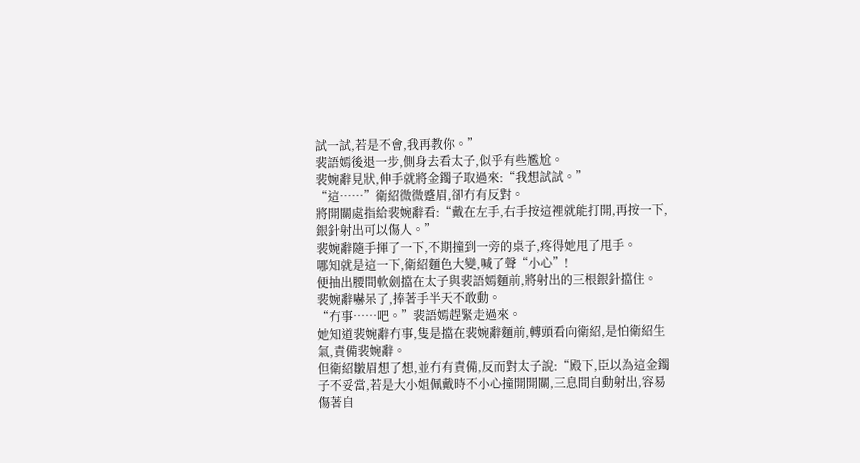試一試,若是不會,我再教你。”
裴語嫣後退一步,側身去看太子,似乎有些尷尬。
裴婉辭見狀,伸手就將金鐲子取過來:“我想試試。”
“這……”衛紹微微蹙眉,卻冇有反對。
將開關處指給裴婉辭看:“戴在左手,右手按這裡就能打開,再按一下,銀針射出可以傷人。”
裴婉辭隨手揮了一下,不期撞到一旁的桌子,疼得她甩了甩手。
哪知就是這一下,衛紹麵色大變,喊了聲“小心”!
便抽出腰間軟劍擋在太子與裴語嫣麵前,將射出的三根銀針擋住。
裴婉辭嚇呆了,捧著手半天不敢動。
“冇事……吧。”裴語嫣趕緊走過來。
她知道裴婉辭冇事,隻是擋在裴婉辭麵前,轉頭看向衛紹,是怕衛紹生氣,責備裴婉辭。
但衛紹皺眉想了想,並冇有責備,反而對太子說:“殿下,臣以為這金鐲子不妥當,若是大小姐佩戴時不小心撞開開關,三息間自動射出,容易傷著自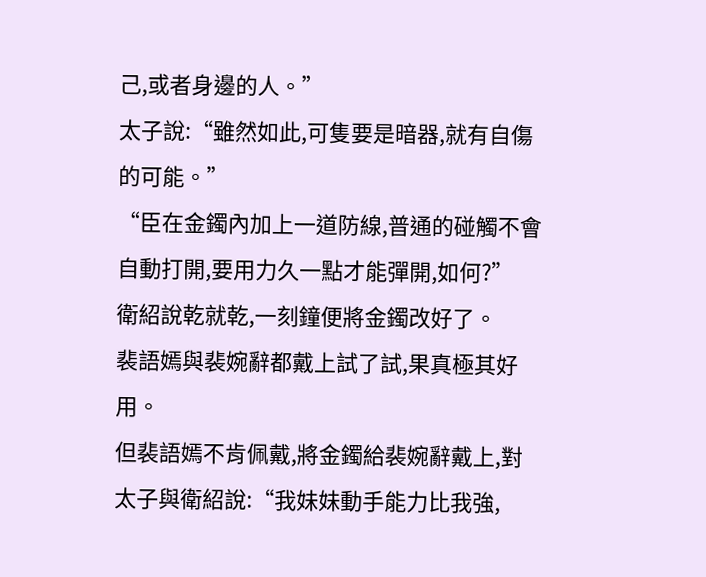己,或者身邊的人。”
太子說:“雖然如此,可隻要是暗器,就有自傷的可能。”
“臣在金鐲內加上一道防線,普通的碰觸不會自動打開,要用力久一點才能彈開,如何?”
衛紹說乾就乾,一刻鐘便將金鐲改好了。
裴語嫣與裴婉辭都戴上試了試,果真極其好用。
但裴語嫣不肯佩戴,將金鐲給裴婉辭戴上,對太子與衛紹說:“我妹妹動手能力比我強,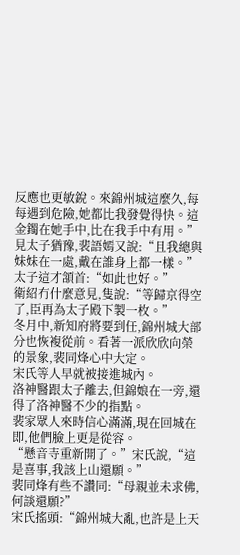反應也更敏銳。來錦州城這麼久,每每遇到危險,她都比我發覺得快。這金鐲在她手中,比在我手中有用。”
見太子猶豫,裴語嫣又說:“且我總與妹妹在一處,戴在誰身上都一樣。”
太子這才頷首:“如此也好。”
衛紹冇什麼意見,隻說:“等歸京得空了,臣再為太子殿下製一枚。”
冬月中,新知府將要到任,錦州城大部分也恢複從前。看著一派欣欣向榮的景象,裴同烽心中大定。
宋氏等人早就被接進城內。
洛神醫跟太子離去,但錦娘在一旁,還得了洛神醫不少的指點。
裴家眾人來時信心滿滿,現在回城在即,他們臉上更是從容。
“懸音寺重新開了。”宋氏說,“這是喜事,我該上山還願。”
裴同烽有些不讚同:“母親並未求佛,何談還願?”
宋氏搖頭:“錦州城大亂,也許是上天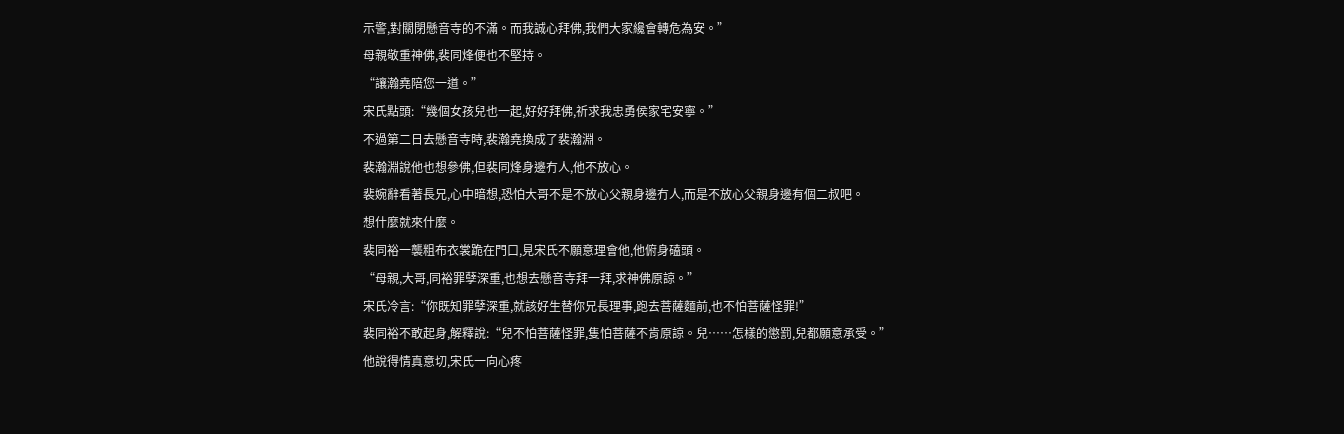示警,對關閉懸音寺的不滿。而我誠心拜佛,我們大家纔會轉危為安。”
母親敬重神佛,裴同烽便也不堅持。
“讓瀚堯陪您一道。”
宋氏點頭:“幾個女孩兒也一起,好好拜佛,祈求我忠勇侯家宅安寧。”
不過第二日去懸音寺時,裴瀚堯換成了裴瀚淵。
裴瀚淵說他也想參佛,但裴同烽身邊冇人,他不放心。
裴婉辭看著長兄,心中暗想,恐怕大哥不是不放心父親身邊冇人,而是不放心父親身邊有個二叔吧。
想什麼就來什麼。
裴同裕一襲粗布衣裳跪在門口,見宋氏不願意理會他,他俯身磕頭。
“母親,大哥,同裕罪孽深重,也想去懸音寺拜一拜,求神佛原諒。”
宋氏冷言:“你既知罪孽深重,就該好生替你兄長理事,跑去菩薩麵前,也不怕菩薩怪罪!”
裴同裕不敢起身,解釋說:“兒不怕菩薩怪罪,隻怕菩薩不肯原諒。兒……怎樣的懲罰,兒都願意承受。”
他說得情真意切,宋氏一向心疼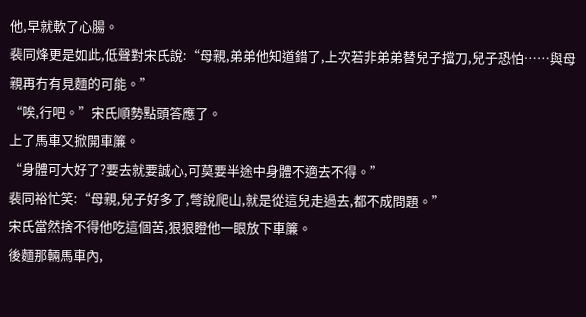他,早就軟了心腸。
裴同烽更是如此,低聲對宋氏說:“母親,弟弟他知道錯了,上次若非弟弟替兒子擋刀,兒子恐怕……與母親再冇有見麵的可能。”
“唉,行吧。”宋氏順勢點頭答應了。
上了馬車又掀開車簾。
“身體可大好了?要去就要誠心,可莫要半途中身體不適去不得。”
裴同裕忙笑:“母親,兒子好多了,彆說爬山,就是從這兒走過去,都不成問題。”
宋氏當然捨不得他吃這個苦,狠狠瞪他一眼放下車簾。
後麵那輛馬車內,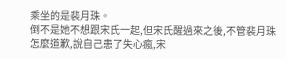乘坐的是裴月珠。
倒不是她不想跟宋氏一起,但宋氏醒過來之後,不管裴月珠怎麼道歉,說自己患了失心瘋,宋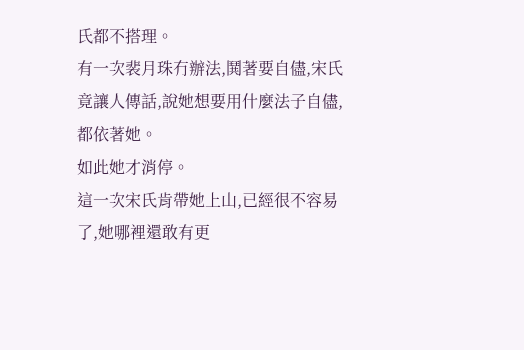氏都不搭理。
有一次裴月珠冇辦法,鬨著要自儘,宋氏竟讓人傳話,說她想要用什麼法子自儘,都依著她。
如此她才消停。
這一次宋氏肯帶她上山,已經很不容易了,她哪裡還敢有更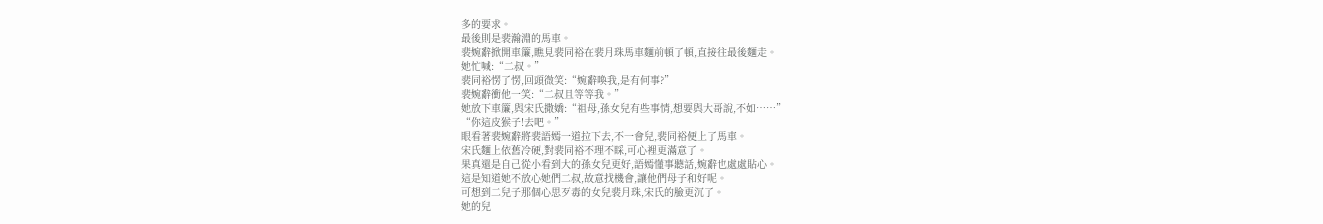多的要求。
最後則是裴瀚淵的馬車。
裴婉辭掀開車簾,瞧見裴同裕在裴月珠馬車麵前頓了頓,直接往最後麵走。
她忙喊:“二叔。”
裴同裕愣了愣,回頭微笑:“婉辭喚我,是有何事?”
裴婉辭衝他一笑:“二叔且等等我。”
她放下車簾,與宋氏撒嬌:“祖母,孫女兒有些事情,想要與大哥說,不如……”
“你這皮猴子!去吧。”
眼看著裴婉辭將裴語嫣一道拉下去,不一會兒,裴同裕便上了馬車。
宋氏麵上依舊冷硬,對裴同裕不理不睬,可心裡更滿意了。
果真還是自己從小看到大的孫女兒更好,語嫣懂事聽話,婉辭也處處貼心。
這是知道她不放心她們二叔,故意找機會,讓他們母子和好呢。
可想到二兒子那個心思歹毒的女兒裴月珠,宋氏的臉更沉了。
她的兒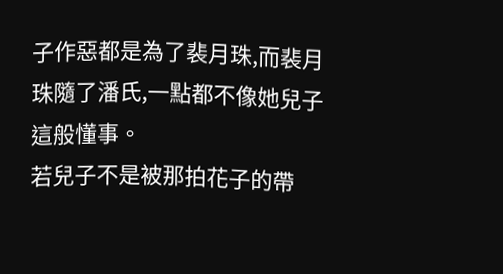子作惡都是為了裴月珠,而裴月珠隨了潘氏,一點都不像她兒子這般懂事。
若兒子不是被那拍花子的帶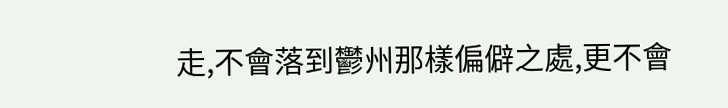走,不會落到鬱州那樣偏僻之處,更不會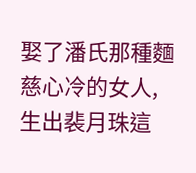娶了潘氏那種麵慈心冷的女人,生出裴月珠這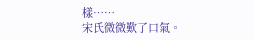樣……
宋氏微微歎了口氣。